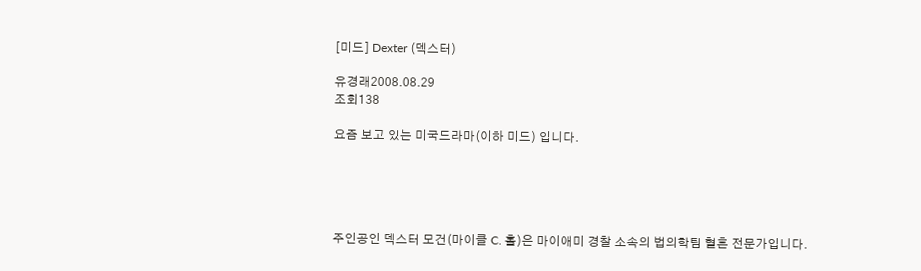[미드] Dexter (덱스터)

유경래2008.08.29
조회138

요즘 보고 있는 미국드라마(이하 미드) 입니다.





주인공인 덱스터 모건(마이클 C. 홀)은 마이애미 경찰 소속의 법의학팀 혈흔 전문가입니다.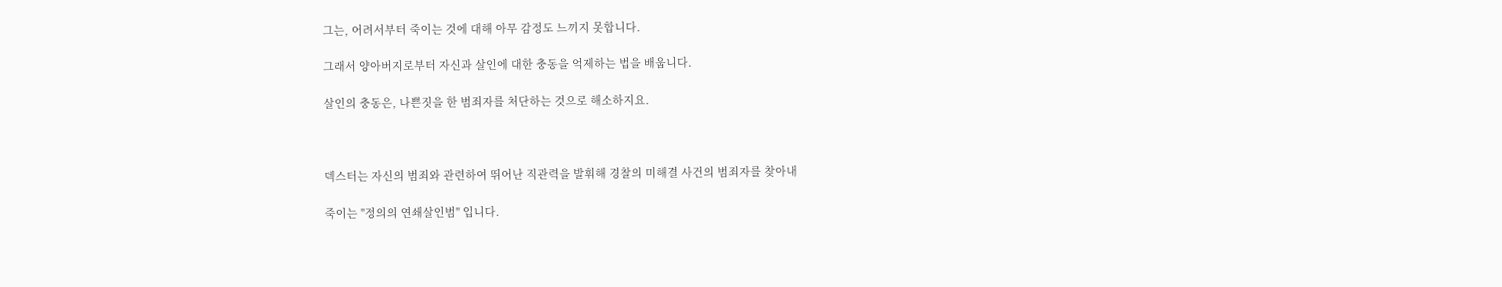그는, 어려서부터 죽이는 것에 대해 아무 감정도 느끼지 못합니다.

그래서 양아버지로부터 자신과 살인에 대한 충동을 억제하는 법을 배웁니다.

살인의 충동은, 나쁜짓을 한 범죄자를 처단하는 것으로 해소하지요.



덱스터는 자신의 범죄와 관련하여 뛰어난 직관력을 발휘해 경찰의 미해결 사건의 범죄자를 찾아내

죽이는 "정의의 연쇄살인범" 입니다.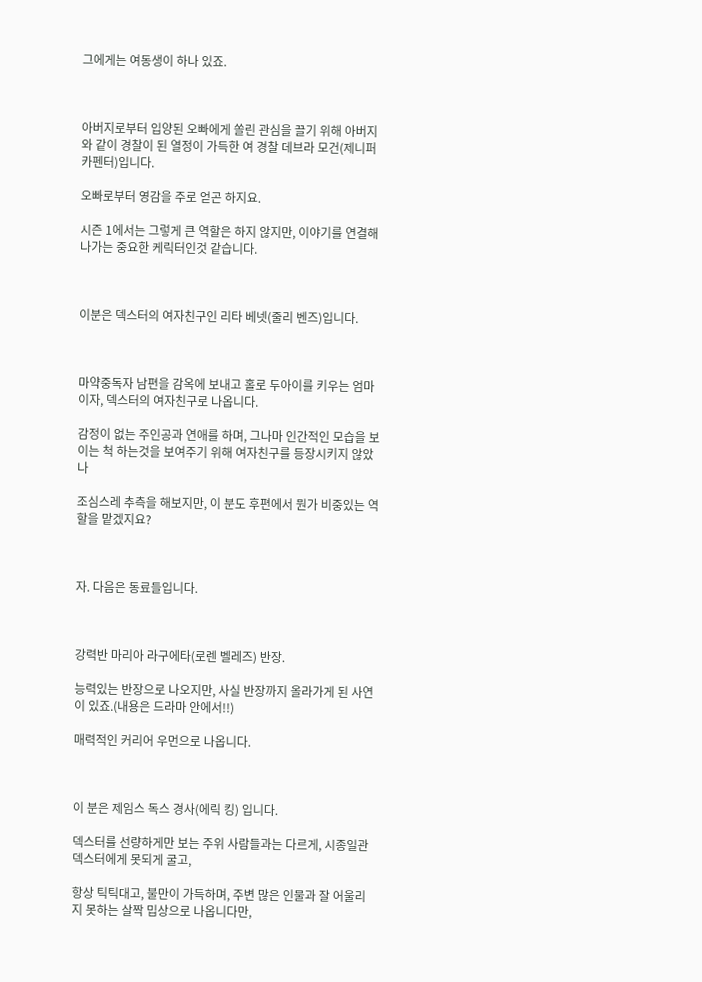그에게는 여동생이 하나 있죠.



아버지로부터 입양된 오빠에게 쏠린 관심을 끌기 위해 아버지와 같이 경찰이 된 열정이 가득한 여 경찰 데브라 모건(제니퍼 카펜터)입니다.

오빠로부터 영감을 주로 얻곤 하지요.

시즌 1에서는 그렇게 큰 역할은 하지 않지만, 이야기를 연결해 나가는 중요한 케릭터인것 같습니다.



이분은 덱스터의 여자친구인 리타 베넷(줄리 벤즈)입니다.



마약중독자 남편을 감옥에 보내고 홀로 두아이를 키우는 엄마이자, 덱스터의 여자친구로 나옵니다.

감정이 없는 주인공과 연애를 하며, 그나마 인간적인 모습을 보이는 척 하는것을 보여주기 위해 여자친구를 등장시키지 않았나

조심스레 추측을 해보지만, 이 분도 후편에서 뭔가 비중있는 역할을 맡겠지요?



자. 다음은 동료들입니다.



강력반 마리아 라구에타(로렌 벨레즈) 반장.

능력있는 반장으로 나오지만, 사실 반장까지 올라가게 된 사연이 있죠.(내용은 드라마 안에서!!)

매력적인 커리어 우먼으로 나옵니다.



이 분은 제임스 독스 경사(에릭 킹) 입니다.

덱스터를 선량하게만 보는 주위 사람들과는 다르게, 시종일관 덱스터에게 못되게 굴고,

항상 틱틱대고, 불만이 가득하며, 주변 많은 인물과 잘 어울리지 못하는 살짝 밉상으로 나옵니다만,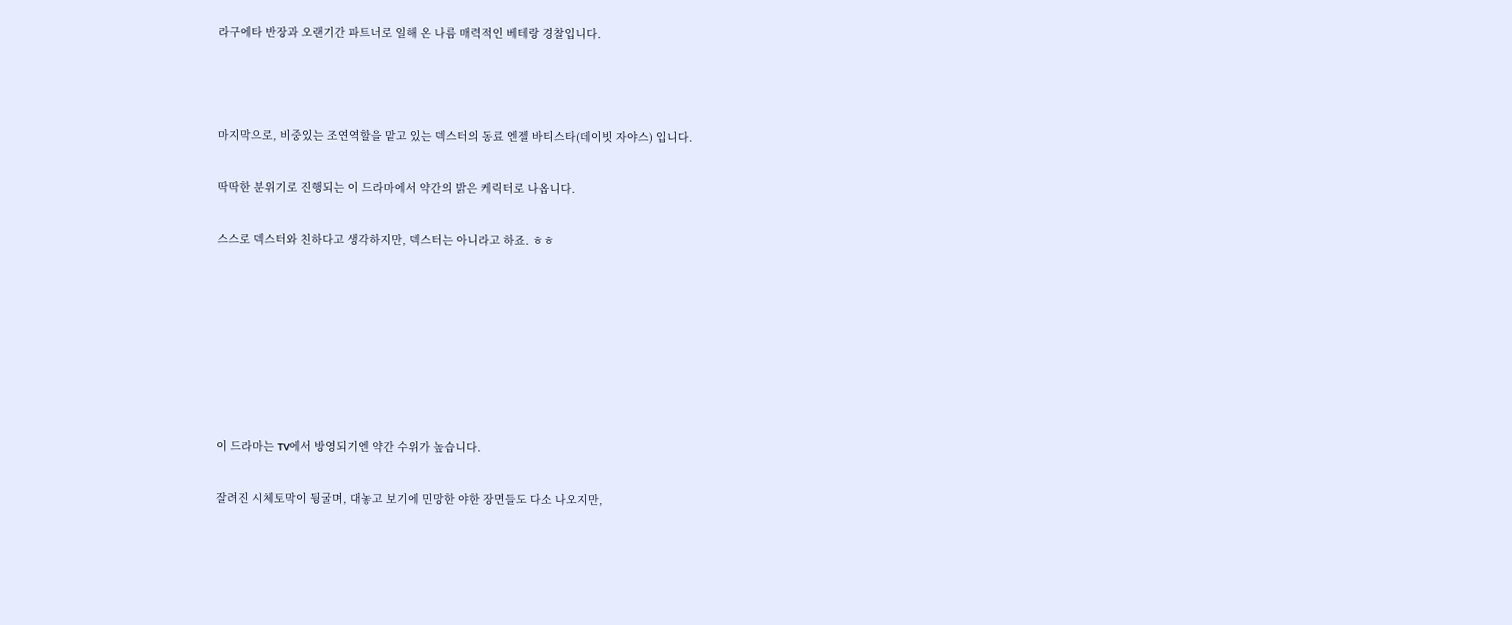라구에타 반장과 오랜기간 파트너로 일해 온 나름 매력적인 베테랑 경찰입니다.



마지막으로, 비중있는 조연역할을 맡고 있는 덱스터의 동료 엔젤 바티스타(데이빗 자야스) 입니다.

딱딱한 분위기로 진행되는 이 드라마에서 약간의 밝은 케릭터로 나옵니다.

스스로 덱스터와 친하다고 생각하지만, 덱스터는 아니라고 하죠. ㅎㅎ







이 드라마는 TV에서 방영되기엔 약간 수위가 높습니다.

잘려진 시체토막이 뒹굴며, 대놓고 보기에 민망한 야한 장면들도 다소 나오지만,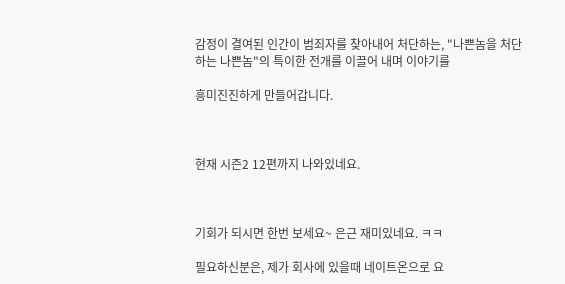감정이 결여된 인간이 범죄자를 찾아내어 처단하는, "나쁜놈을 처단하는 나쁜놈"의 특이한 전개를 이끌어 내며 이야기를

흥미진진하게 만들어갑니다.



현재 시즌2 12편까지 나와있네요.



기회가 되시면 한번 보세요~ 은근 재미있네요. ㅋㅋ

필요하신분은, 제가 회사에 있을때 네이트온으로 요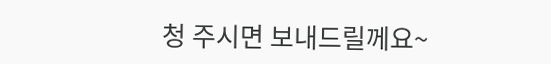청 주시면 보내드릴께요~